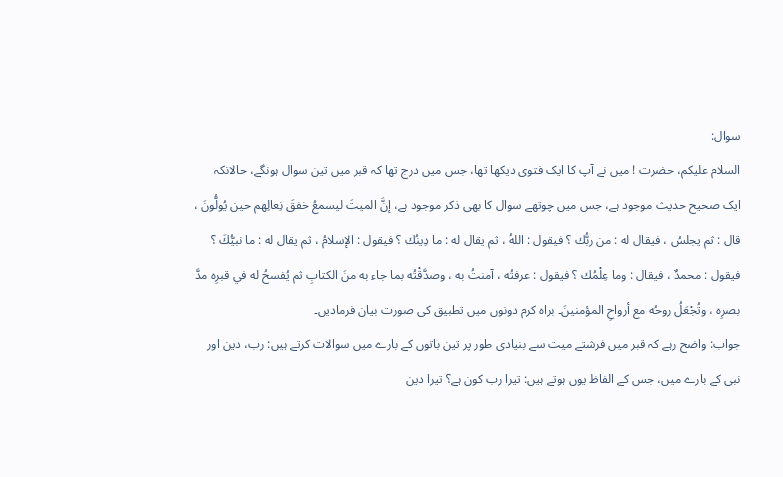سوال:
السلام علیکم، حضرت ! میں نے آپ کا ایک فتوی دیکھا تھا، جس میں درج تھا کہ قبر میں تین سوال ہونگے، حالانکہ ایک صحیح حدیث موجود ہے، جس میں چوتھے سوال کا بھی ذکر موجود ہے، إنَّ الميتَ ليسمعُ خفقَ نِعالِهم حين يُولُّونَ ، قال : ثم يجلسُ ، فيقال له : من ربُّك ؟ فيقول : اللهُ ، ثم يقال له : ما دِينُك ؟ فيقول : الإسلامُ ، ثم يقال له : ما نبيُّكَ ؟ فيقول : محمدٌ ، فيقال : وما عِلْمُك ؟ فيقول : عرفتُه ، آمنتُ به ، وصدَّقْتُه بما جاء به منَ الكتابِ ثم يُفسحُ له في قبرِه مدَّ بصرِه ، وتُجْعَلُ روحُه مع أرواحِ المؤمنينَ۔ براہ کرم دونوں میں تطبیق کی صورت بیان فرمادیں۔
جواب: واضح رہے کہ قبر میں فرشتے میت سے بنیادى طور پر تین باتوں کے بارے میں سوالات کرتے ہیں: رب، دین اور نبى کے بارے میں، جس کے الفاظ یوں ہوتے ہیں: تیرا رب کون ہے؟ تیرا دین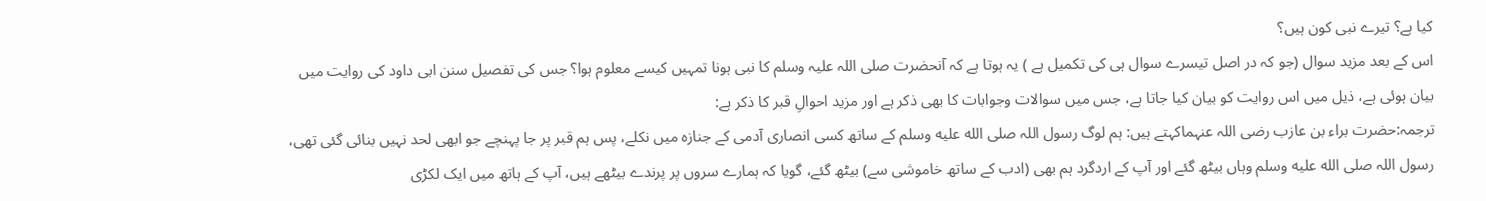کیا ہے؟ تیرے نبی کون ہیں؟
اس کے بعد مزید سوال (جو کہ در اصل تیسرے سوال ہى کى تکمیل ہے ) یہ ہوتا ہے کہ آنحضرت صلى اللہ علیہ وسلم کا نبى ہونا تمہیں کیسے معلوم ہوا؟ جس کى تفصیل سنن ابی داود کى روایت میں بیان ہوئى ہے، ذیل میں اس روایت کو بیان کیا جاتا ہے، جس میں سوالات وجوابات کا بھی ذکر ہے اور مزید احوالِ قبر کا ذکر ہے:
ترجمہ:حضرت براء بن عازب رضی اللہ عنہماکہتے ہیں: ہم لوگ رسول اللہ صلى الله عليه وسلم کے ساتھ کسی انصاری آدمی کے جنازہ میں نکلے، پس ہم قبر پر جا پہنچے جو ابھی لحد نہیں بنائی گئی تھی، رسول اللہ صلى الله عليه وسلم وہاں بیٹھ گئے اور آپ کے اردگرد ہم بھی (ادب کے ساتھ خاموشی سے) بیٹھ گئے، گویا کہ ہمارے سروں پر پرندے بیٹھے ہیں، آپ کے ہاتھ میں ایک لکڑی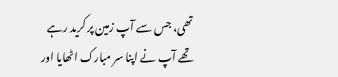تھی، جس سے آپ زمین پر کرید رہے تھے آپ نے اپنا سر مبارک اٹھایا اور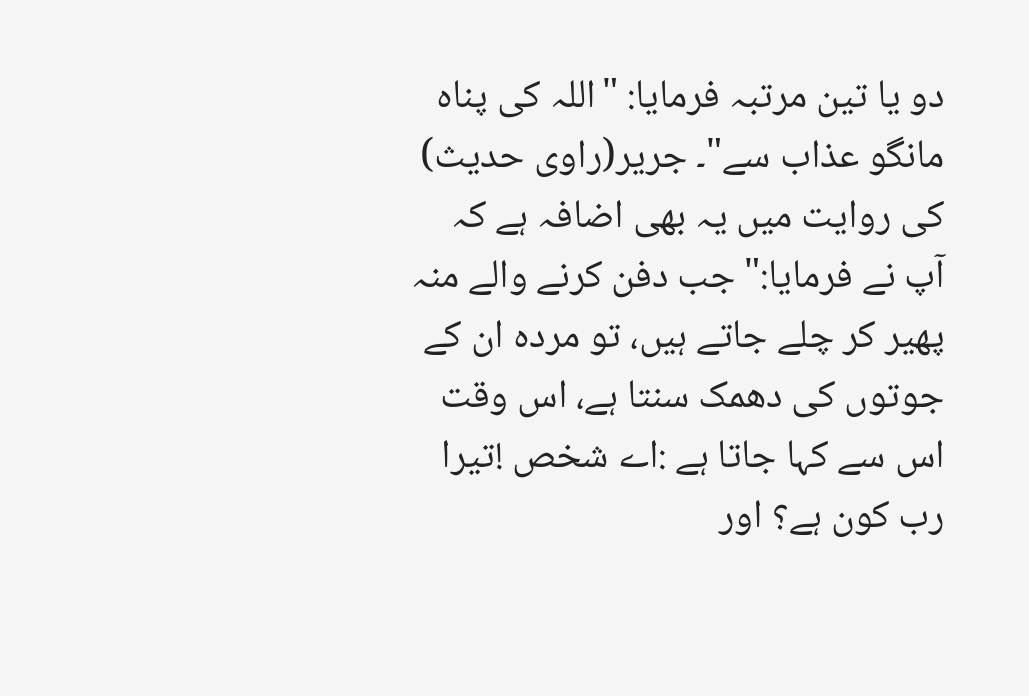دو یا تین مرتبہ فرمایا: "اللہ کی پناہ مانگو عذاب سے"۔ جریر(راوى حدیث) کی روایت میں یہ بھی اضافہ ہے کہ آپ نے فرمایا:" جب دفن کرنے والے منہ پھیر کر چلے جاتے ہیں، تو مردہ ان کے جوتوں کی دھمک سنتا ہے، اس وقت اس سے کہا جاتا ہے :اے شخص !تیرا رب کون ہے؟ اور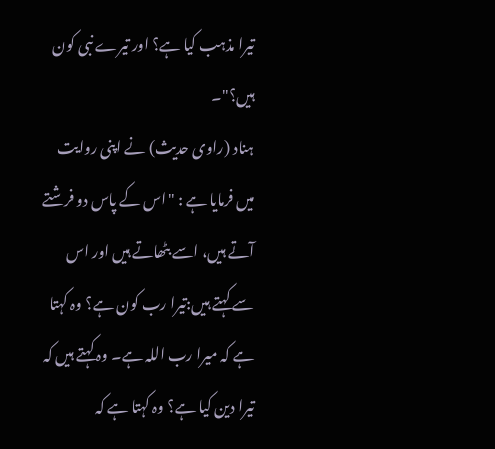تیرا مذہب کیا ہے؟ اور تیرے نبی کون ہیں؟"۔
ہناد (راوى حدیث) نے اپنی روایت میں فرمایا ہے : "اس کے پاس دو فرشتے آتے ہیں، اسے بٹھاتے ہیں اور اس سے کہتے ہیں:تیرا رب کون ہے؟ وہ کہتا ہے کہ میرا رب اللہ ہے۔ وہ کہتے ہیں کہ تیرا دین کیا ہے؟ وہ کہتا ہے کہ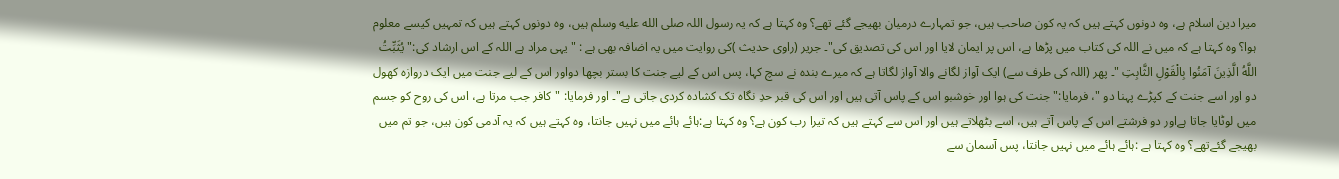میرا دین اسلام ہے، وہ دونوں کہتے ہیں کہ یہ کون صاحب ہیں، جو تمہارے درمیان بھیجے گئے تھے؟ وہ کہتا ہے کہ یہ رسول اللہ صلى الله عليه وسلم ہیں، وہ دونوں کہتے ہیں کہ تمہیں کیسے معلوم ہوا؟ وہ کہتا ہے کہ میں نے اللہ کی کتاب میں پڑھا ہے، اس پر ایمان لایا اور اس کی تصدیق کی"۔ جریر (راوى حدیث )کی روایت میں یہ اضافہ بھى ہے : "یہی مراد ہے اللہ کے اس ارشاد کى:"يُثَبِّتُ اللَّهُ الَّذِينَ آمَنُوا بِالْقَوْلِ الثَّابِتِ "۔ پھر (اللہ کی طرف سے) ایک آواز لگانے والا آواز لگاتا ہے کہ میرے بندہ نے سچ کہا، پس اس کے لیے جنت کا بستر بچھا دواور اس کے لیے جنت میں ایک دروازہ کھول دو اور اسے جنت کے کپڑے پہنا دو "، فرمایا:"جنت کی ہوا اور خوشبو اس کے پاس آتی ہیں اور اس کی قبر حدِ نگاہ تک کشادہ کردی جاتی ہے"۔ اور فرمایا: "کافر جب مرتا ہے، اس کی روح کو جسم میں لوٹایا جاتا ہےاور دو فرشتے اس کے پاس آتے ہیں، اسے بٹھلاتے ہیں اور اس سے کہتے ہیں کہ تیرا رب کون ہے؟ وہ کہتا ہے:ہائے ہائے میں نہیں جانتا، وہ کہتے ہیں کہ یہ آدمی کون ہیں، جو تم میں بھیجے گئےتھے؟ وہ کہتا ہے :ہائے ہائے میں نہیں جانتا، پس آسمان سے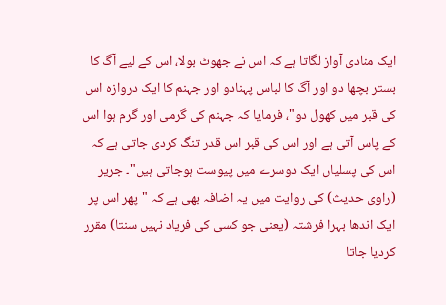ایک منادی آواز لگاتا ہے کہ اس نے جھوٹ بولا، اس کے لیے آگ کا بستر بچھا دو اور آگ کا لباس پہنادو اور جہنم کا ایک دروازہ اس کی قبر میں کھول دو"، فرمایا کہ جہنم کی گرمی اور گرم ہوا اس کے پاس آتی ہے اور اس کی قبر اس قدر تنگ کردی جاتی ہے کہ اس کی پسلیاں ایک دوسرے میں پیوست ہوجاتی ہیں"۔ جریر (راوی حدیث) کی روایت میں یہ اضافہ بھى ہے کہ "پھر اس پر ایک اندھا بہرا فرشتہ (یعنی جو کسی کی فریاد نہیں سنتا) مقرر کردیا جاتا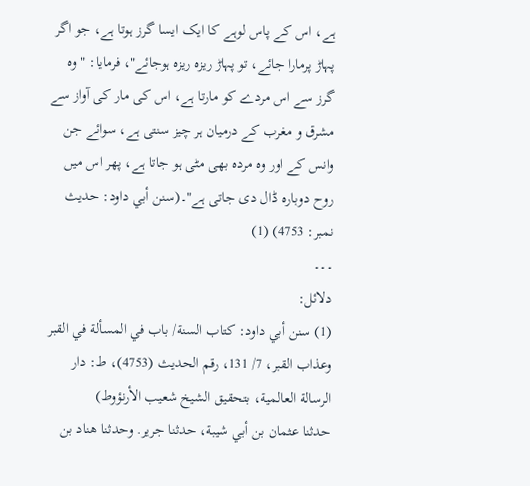ہے، اس کے پاس لوہے کا ایک ایسا گرز ہوتا ہے، جو اگر پہاڑ پرمارا جائے، تو پہاڑ ریزہ ریزہ ہوجائے"، فرمایا: "وہ گرز سے اس مردے کو مارتا ہے، اس کی مار کی آواز سے مشرق و مغرب کے درمیان ہر چیز سنتی ہے، سوائے جن وانس کے اور وہ مردہ بھی مٹی ہو جاتا ہے، پھر اس میں روح دوبارہ ڈال دی جاتی ہے"۔(سنن أبي داود: حديث نمبر: 4753) (1)
۔۔۔
دلائل:
(1) سنن أبي داود: کتاب السنة/ باب في المسألة في القبر وعذاب القبر، 7/ 131، رقم الحديث (4753)، ط: دار الرسالة العالمية، بتحقيق الشيخ شعيب الأرنؤوط)
حدثنا عثمان بن أبي شيبة، حدثنا جرير. وحدثنا هناد بن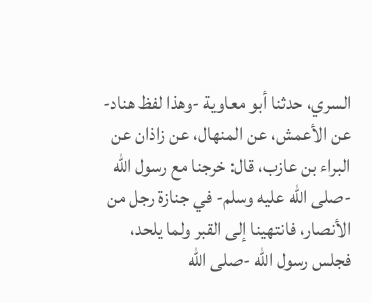السري، حدثنا أبو معاوية -وهذا لفظ هناد- عن الأعمش، عن المنهال، عن زاذان عن البراء بن عازب، قال: خرجنا مع رسول الله -صلى الله عليه وسلم- في جنازة رجل من الأنصار، فانتهينا إلى القبر ولما يلحد، فجلس رسول الله -صلى الله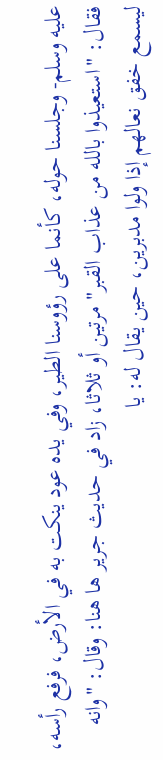عليه وسلم- وجلسنا حوله، كأنما على رؤوسنا الطير، وفي يده عود ينكت به في الأرض، فرفع رأسه، فقال: "استعيذوا بالله من عذاب القبر" مرتين أو ثلاثا، زاد في حديث جرير ها هنا: وقال: "وانه ليسمع خفق نعالهم إذا ولوا مدبرين، حين يقال له: يا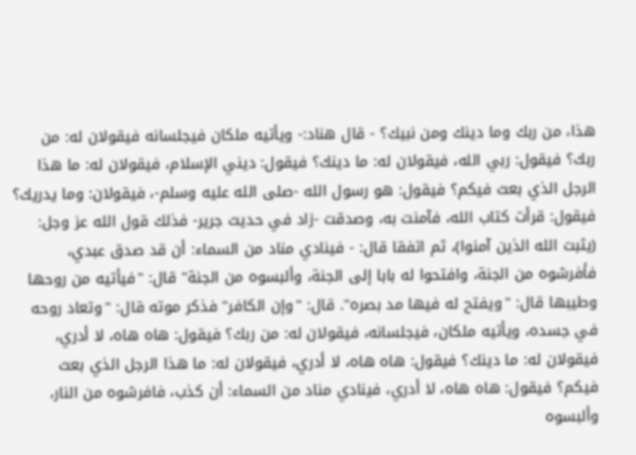هذا، من ربك وما دينك ومن نبيك؟ - قال هناد:- ويأتيه ملكان فيجلسانه فيقولان له: من ربك؟ فيقول: ربي الله، فيقولان له: ما دينك؟ فيقول: ديني الإسلام، فيقولان له: ما هذا الرجل الذي بعث فيكم؟ فيقول: هو رسول الله -صلى الله عليه وسلم-، فيقولان: وما يدريك؟ فيقول: قرأت كتاب الله، فآمنت به، وصدقت -زاد في حديث جرير- فذلك قول الله عز وجل: (يثبت الله الذين آمنوا)، ثم اتفقا قال: - فينادي مناد من السماء: أن قد صدق عبدي، فأفرشوه من الجنة، وافتحوا له بابا إلى الجنة، وألبسوه من الجنة" قال: "فيأتيه من روحها وطيبها قال: "ويفتح له فيها مد بصره". قال: "وإن الكافر" فذكر موته قال: "وتعاد روحه في جسده، ويأتيه ملكان، فيجلسانه، فيقولان له: من ربك؟ فيقول: هاه هاه، لا أدري، فيقولان له: ما دينك؟ فيقول: هاه هاه، لا أدري، فيقولان له: ما هذا الرجل الذي بعث فيكم؟ فيقول: هاه هاه، لا أدري، فينادي مناد من السماء: أن كذب، فافرشوه من النار، وألبسوه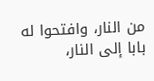من النار، وافتحوا له بابا إلى النار،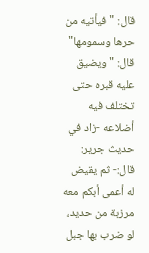قال: "فيأتيه من حرها وسمومها" قال: "ويضيق عليه قبره حتى تختلف فيه أضلاعه -زاد في حديث جرير: قال:- ثم يقيض له أعمى أبكم معه مرزبة من حديد، لو ضرب بها جبل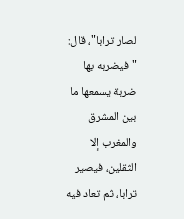لصار ترابا"، قال: "فيضربه بها ضربة يسمعها ما بين المشرق والمغرب إلا الثقلين، فيصير ترابا، ثم تعاد فيه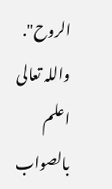الروح".
واللہ تعالى اعلم بالصواب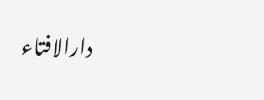دارالافتاء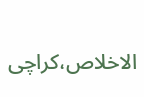الاخلاص،کراچى